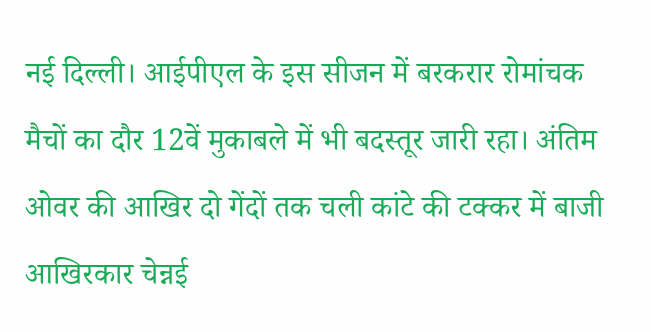नई दिल्ली। आईपीएल के इस सीजन में बरकरार रोमांचक मैचों का दौर 12वें मुकाबले में भी बदस्तूर जारी रहा। अंतिम ओवर की आखिर दो गेंदों तक चली कांटे की टक्कर में बाजी आखिरकार चेन्नई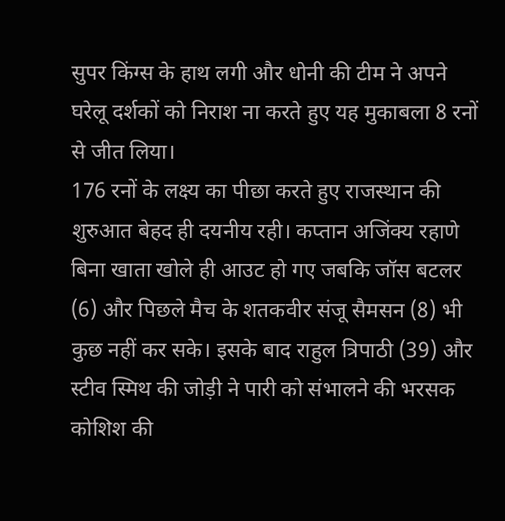सुपर किंग्स के हाथ लगी और धोनी की टीम ने अपने घरेलू दर्शकों को निराश ना करते हुए यह मुकाबला 8 रनों से जीत लिया।
176 रनों के लक्ष्य का पीछा करते हुए राजस्थान की शुरुआत बेहद ही दयनीय रही। कप्तान अजिंक्य रहाणे बिना खाता खोले ही आउट हो गए जबकि जॉस बटलर (6) और पिछले मैच के शतकवीर संजू सैमसन (8) भी कुछ नहीं कर सके। इसके बाद राहुल त्रिपाठी (39) और स्टीव स्मिथ की जोड़ी ने पारी को संभालने की भरसक कोशिश की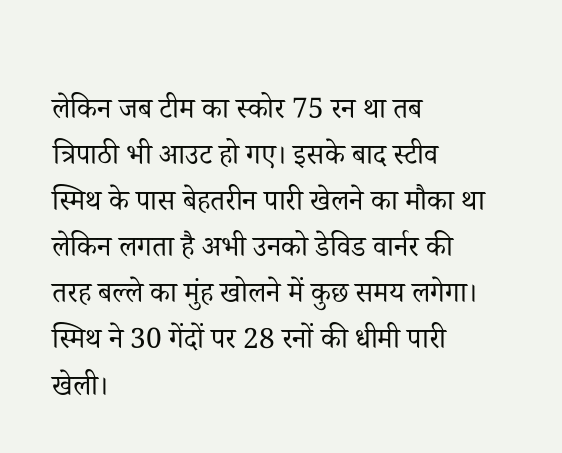लेकिन जब टीम का स्कोर 75 रन था तब त्रिपाठी भी आउट हो गए। इसके बाद स्टीव स्मिथ के पास बेहतरीन पारी खेलने का मौका था लेकिन लगता है अभी उनको डेविड वार्नर की तरह बल्ले का मुंह खोलने में कुछ समय लगेगा।
स्मिथ ने 30 गेंदों पर 28 रनों की धीमी पारी खेली।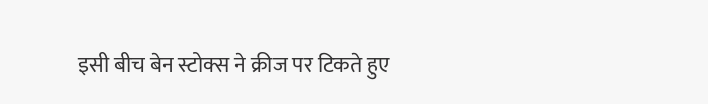इसी बीच बेन स्टोक्स ने क्रीज पर टिकते हुए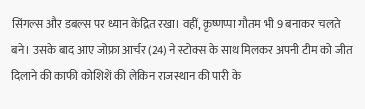सिंगल्स और डबल्स पर ध्यान केंद्रित रखा। वहीं, कृष्णप्पा गौतम भी 9 बनाकर चलते बने। उसके बाद आए जोफ्रा आर्चर (24) ने स्टोक्स के साथ मिलकर अपनी टीम को जीत दिलाने की काफी कोशिशें की लेकिन राजस्थान की पारी के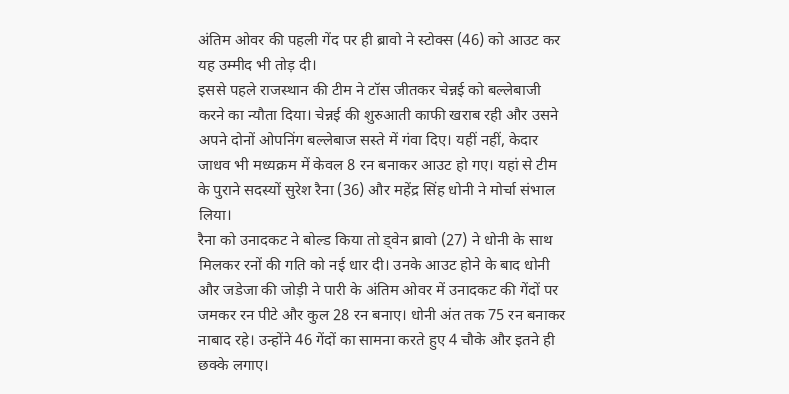अंतिम ओवर की पहली गेंद पर ही ब्रावो ने स्टोक्स (46) को आउट कर यह उम्मीद भी तोड़ दी।
इससे पहले राजस्थान की टीम ने टॉस जीतकर चेन्नई को बल्लेबाजी करने का न्यौता दिया। चेन्नई की शुरुआती काफी खराब रही और उसने अपने दोनों ओपनिंग बल्लेबाज सस्ते में गंवा दिए। यहीं नहीं, केदार जाधव भी मध्यक्रम में केवल 8 रन बनाकर आउट हो गए। यहां से टीम के पुराने सदस्यों सुरेश रैना (36) और महेंद्र सिंह धोनी ने मोर्चा संभाल लिया।
रैना को उनादकट ने बोल्ड किया तो ड्वेन ब्रावो (27) ने धोनी के साथ मिलकर रनों की गति को नई धार दी। उनके आउट होने के बाद धोनी और जडेजा की जोड़ी ने पारी के अंतिम ओवर में उनादकट की गेंदों पर जमकर रन पीटे और कुल 28 रन बनाए। धोनी अंत तक 75 रन बनाकर नाबाद रहे। उन्होंने 46 गेंदों का सामना करते हुए 4 चौके और इतने ही छक्के लगाए।